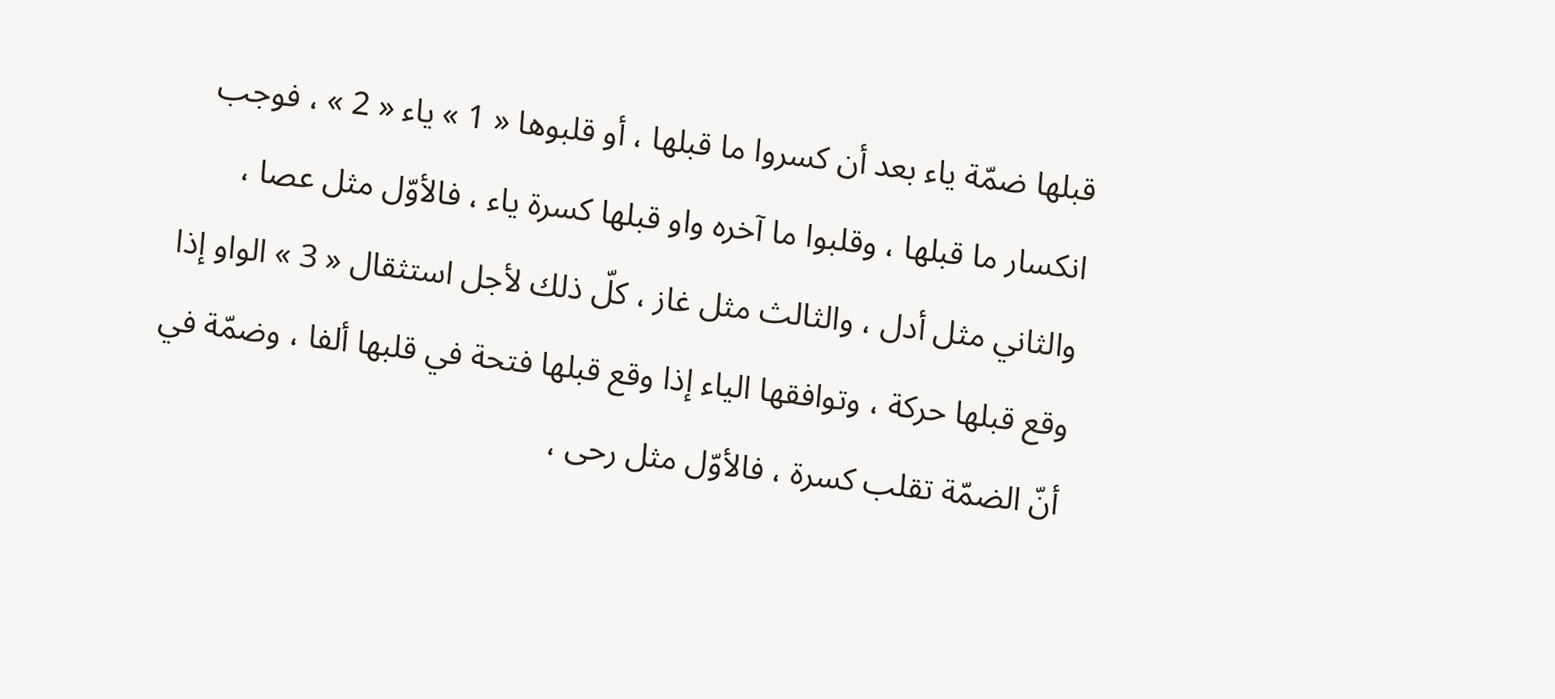قبلها ضمّة ياء بعد أن كسروا ما قبلها ، أو قلبوها « 1 » ياء « 2 » ، فوجب انكسار ما قبلها ، وقلبوا ما آخره واو قبلها كسرة ياء ، فالأوّل مثل عصا ، والثاني مثل أدل ، والثالث مثل غاز ، كلّ ذلك لأجل استثقال « 3 » الواو إذا وقع قبلها حركة ، وتوافقها الياء إذا وقع قبلها فتحة في قلبها ألفا ، وضمّة في أنّ الضمّة تقلب كسرة ، فالأوّل مثل رحى ،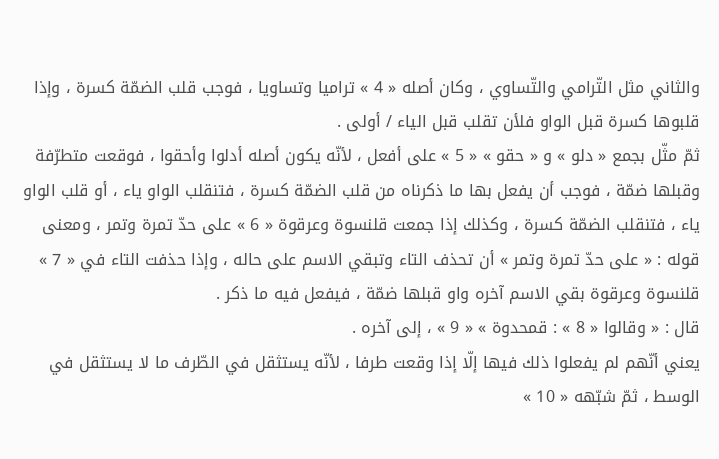والثاني مثل التّرامي والتّساوي ، وكان أصله « 4 » تراميا وتساويا ، فوجب قلب الضمّة كسرة ، وإذا قلبوها كسرة قبل الواو فلأن تقلب قبل الياء / أولى .
ثمّ مثّل بجمع « دلو » و « حقو » « 5 » على أفعل ، لأنّه يكون أصله أدلوا وأحقوا ، فوقعت متطرّفة وقبلها ضمّة ، فوجب أن يفعل بها ما ذكرناه من قلب الضمّة كسرة ، فتنقلب الواو ياء ، أو قلب الواو ياء ، فتنقلب الضمّة كسرة ، وكذلك إذا جمعت قلنسوة وعرقوة « 6 » على حدّ تمرة وتمر ، ومعنى قوله : « على حدّ تمرة وتمر » أن تحذف التاء وتبقي الاسم على حاله ، وإذا حذفت التاء في « 7 » قلنسوة وعرقوة بقي الاسم آخره واو قبلها ضمّة ، فيفعل فيه ما ذكر .
قال : « وقالوا « 8 » : قمحدوة » « 9 » ، إلى آخره .
يعني أنّهم لم يفعلوا ذلك فيها إلّا إذا وقعت طرفا ، لأنّه يستثقل في الطّرف ما لا يستثقل في الوسط ، ثمّ شبّهه « 10 »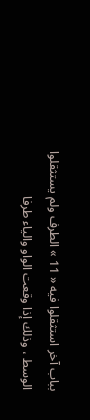بباب آخر استثقلوا فيه « 11 » الطرف ولم يستثقلوا الوسط ، وذلك إذا وقعت الواو والياء طرفا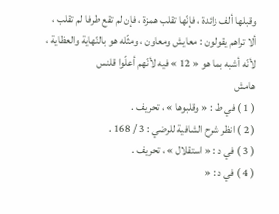وقبلها ألف زائدة ، فإنّها تقلب همزة ، فإن لم تقع طرفا لم تقلب ، ألا تراهم يقولون : معايش ومعاون ، ومثّله هو بالنّهاية والعظاية ، لأنّه أشبه بما هو « 12 » فيه لأنّهم أعلّوا قلنس
هامش
( 1 ) في ط : « وقلبوها » ، تحريف .
( 2 ) انظر شرح الشافية للرضي : 3 / 168 .
( 3 ) في د : « استقلال » ، تحريف .
( 4 ) في د : «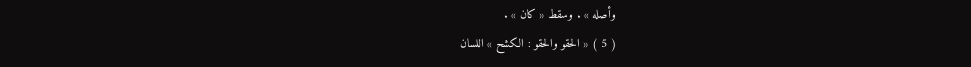وأصله » . وسقط « كان » .
( 5 ) « الحقو والحقو : الكشح » اللسان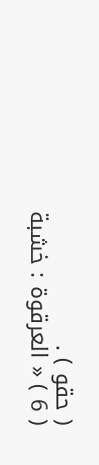( حقو ) .
( 6 ) « العرقوة : خشبة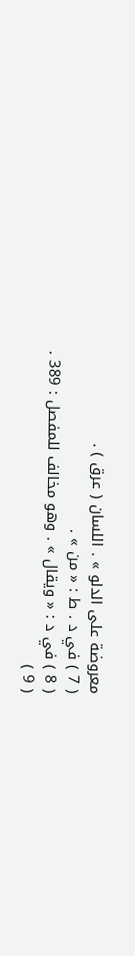معروضة على الدلو » . اللسان ( عرق ) .
( 7 ) في د . ط : « من » .
( 8 ) في د : « ويقال » . وهو مخالف للمفصل : 389 .
( 9 )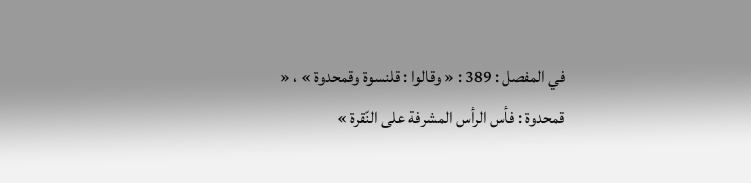في المفصل : 389 : « وقالوا : قلنسوة وقمحدوة » ، « قمحدوة : فأس الرأس المشرفة على النّقرة »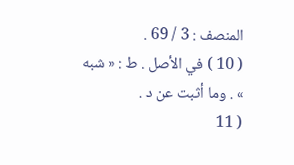المنصف : 3 / 69 .
( 10 ) في الأصل . ط : « شبه » . وما أثبت عن د .
( 11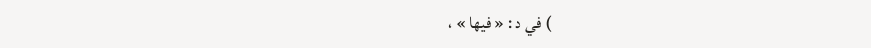) في د : « فيها » ،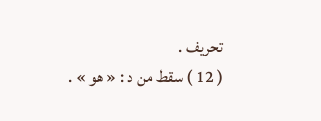تحريف .
( 12 ) سقط من د : « هو » .